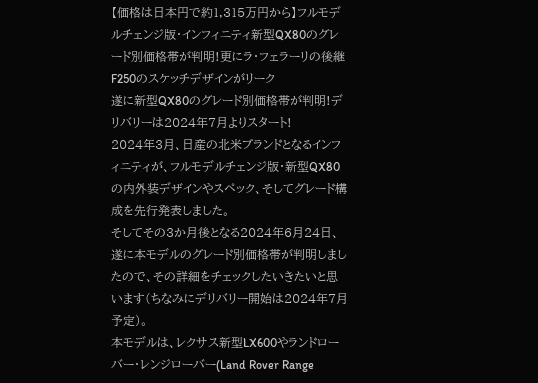【価格は日本円で約1,315万円から】フルモデルチェンジ版・インフィニティ新型QX80のグレード別価格帯が判明!更にラ・フェラーリの後継F250のスケッチデザインがリーク
遂に新型QX80のグレード別価格帯が判明!デリバリーは2024年7月よりスタート!
2024年3月、日産の北米ブランドとなるインフィニティが、フルモデルチェンジ版・新型QX80の内外装デザインやスペック、そしてグレード構成を先行発表しました。
そしてその3か月後となる2024年6月24日、遂に本モデルのグレード別価格帯が判明しましたので、その詳細をチェックしたいきたいと思います(ちなみにデリバリー開始は2024年7月予定)。
本モデルは、レクサス新型LX600やランドローバー・レンジローバー(Land Rover Range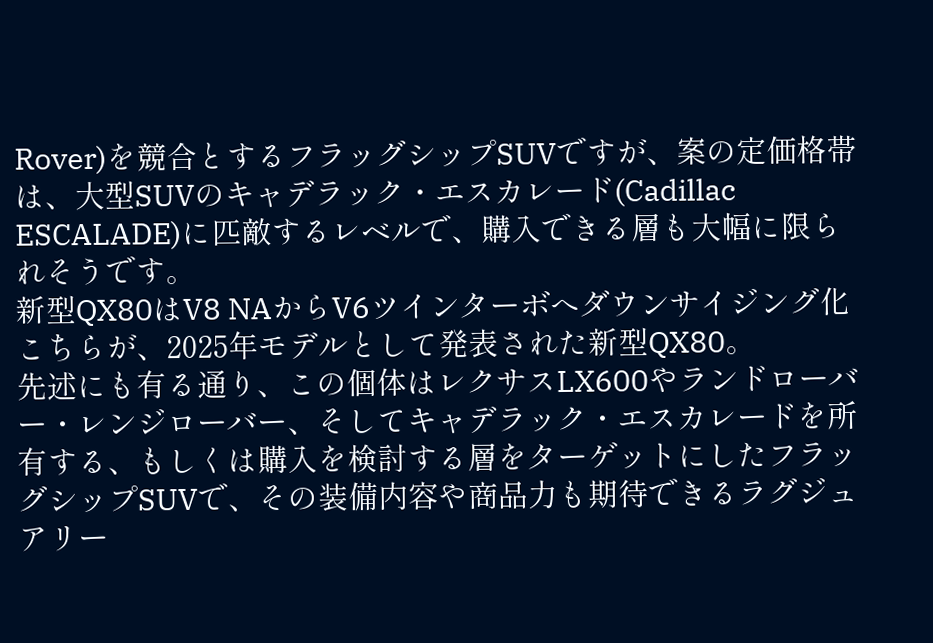Rover)を競合とするフラッグシップSUVですが、案の定価格帯は、大型SUVのキャデラック・エスカレード(Cadillac ESCALADE)に匹敵するレベルで、購入できる層も大幅に限られそうです。
新型QX80はV8 NAからV6ツインターボへダウンサイジング化
こちらが、2025年モデルとして発表された新型QX80。
先述にも有る通り、この個体はレクサスLX600やランドローバー・レンジローバー、そしてキャデラック・エスカレードを所有する、もしくは購入を検討する層をターゲットにしたフラッグシップSUVで、その装備内容や商品力も期待できるラグジュアリー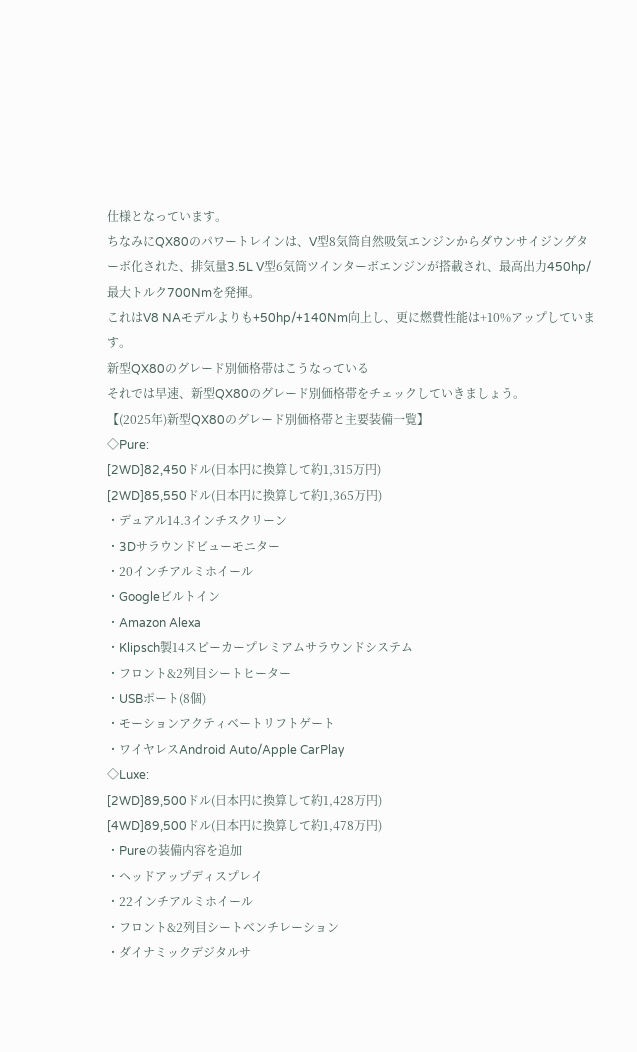仕様となっています。
ちなみにQX80のパワートレインは、V型8気筒自然吸気エンジンからダウンサイジングターボ化された、排気量3.5L V型6気筒ツインターボエンジンが搭載され、最高出力450hp/最大トルク700Nmを発揮。
これはV8 NAモデルよりも+50hp/+140Nm向上し、更に燃費性能は+10%アップしています。
新型QX80のグレード別価格帯はこうなっている
それでは早速、新型QX80のグレード別価格帯をチェックしていきましょう。
【(2025年)新型QX80のグレード別価格帯と主要装備一覧】
◇Pure:
[2WD]82,450ドル(日本円に換算して約1,315万円)
[2WD]85,550ドル(日本円に換算して約1,365万円)
・デュアル14.3インチスクリーン
・3Dサラウンドビューモニター
・20インチアルミホイール
・Googleビルトイン
・Amazon Alexa
・Klipsch製14スピーカープレミアムサラウンドシステム
・フロント&2列目シートヒーター
・USBポート(8個)
・モーションアクティベートリフトゲート
・ワイヤレスAndroid Auto/Apple CarPlay
◇Luxe:
[2WD]89,500ドル(日本円に換算して約1,428万円)
[4WD]89,500ドル(日本円に換算して約1,478万円)
・Pureの装備内容を追加
・ヘッドアップディスプレイ
・22インチアルミホイール
・フロント&2列目シートベンチレーション
・ダイナミックデジタルサ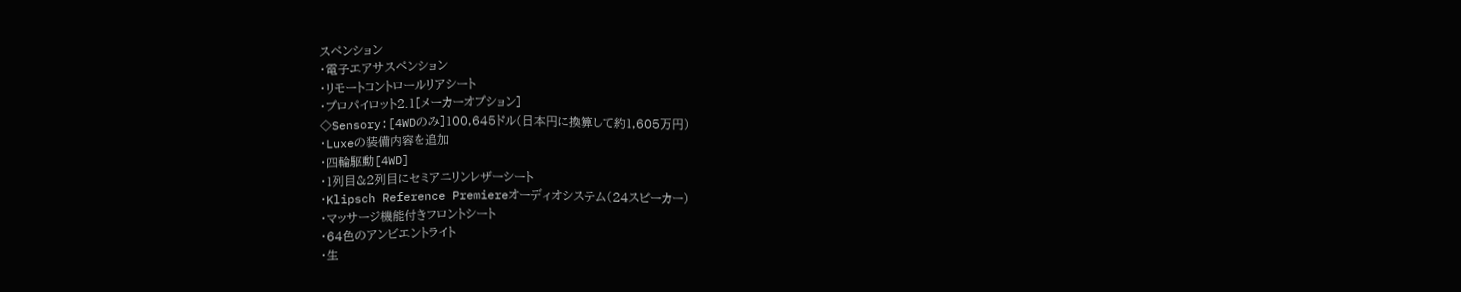スペンション
・電子エアサスペンション
・リモートコントロールリアシート
・プロパイロット2.1[メーカーオプション]
◇Sensory:[4WDのみ]100,645ドル(日本円に換算して約1,605万円)
・Luxeの装備内容を追加
・四輪駆動[4WD]
・1列目&2列目にセミアニリンレザーシート
・Klipsch Reference Premiereオーディオシステム(24スピーカー)
・マッサージ機能付きフロントシート
・64色のアンビエントライト
・生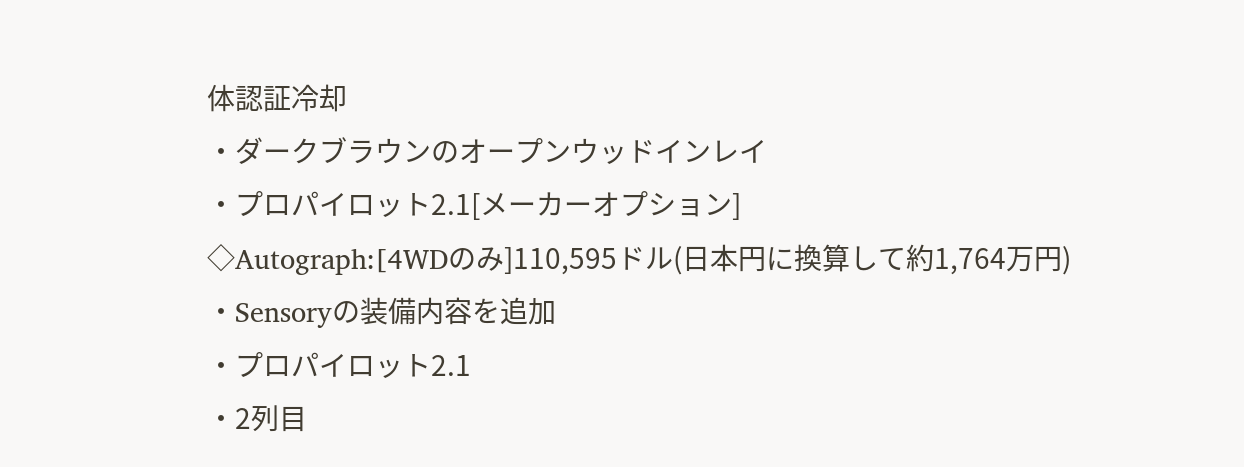体認証冷却
・ダークブラウンのオープンウッドインレイ
・プロパイロット2.1[メーカーオプション]
◇Autograph:[4WDのみ]110,595ドル(日本円に換算して約1,764万円)
・Sensoryの装備内容を追加
・プロパイロット2.1
・2列目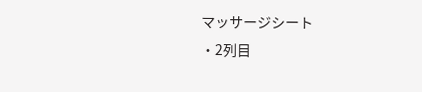マッサージシート
・2列目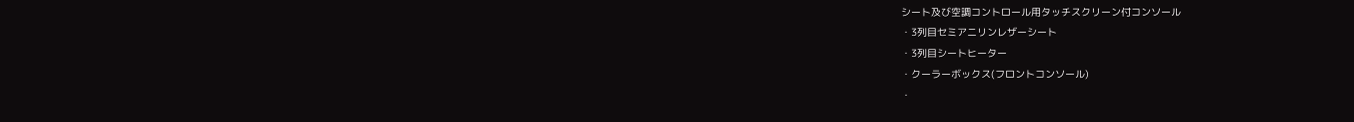シート及び空調コントロール用タッチスクリーン付コンソール
・3列目セミアニリンレザーシート
・3列目シートヒーター
・クーラーボックス(フロントコンソール)
・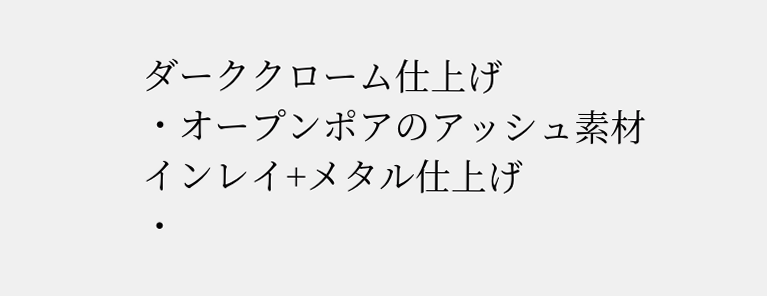ダーククローム仕上げ
・オープンポアのアッシュ素材インレイ+メタル仕上げ
・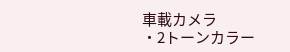車載カメラ
・2トーンカラー